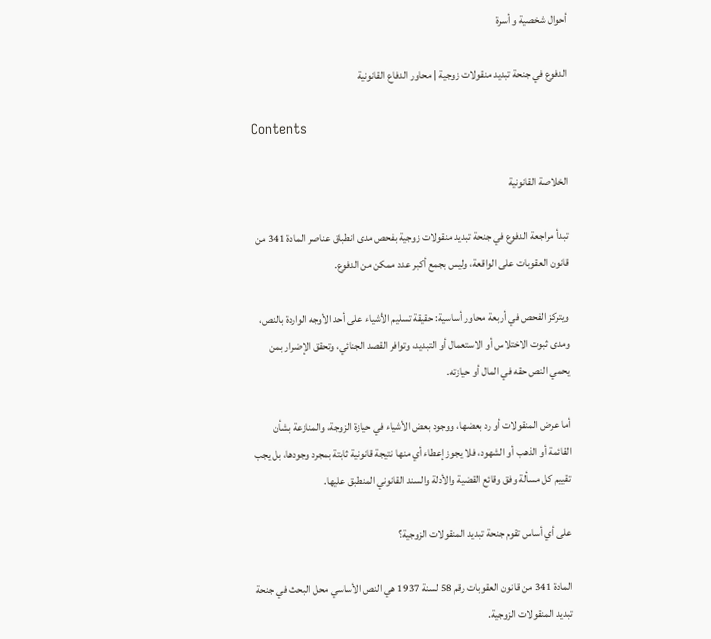أحوال شخصية و أسرة

الدفوع في جنحة تبديد منقولات زوجية | محاور الدفاع القانونية

Contents

الخلاصة القانونية

تبدأ مراجعة الدفوع في جنحة تبديد منقولات زوجية بفحص مدى انطباق عناصر المادة 341 من قانون العقوبات على الواقعة، وليس بجمع أكبر عدد ممكن من الدفوع.

ويتركز الفحص في أربعة محاور أساسية: حقيقة تسليم الأشياء على أحد الأوجه الواردة بالنص، ومدى ثبوت الاختلاس أو الاستعمال أو التبديد، وتوافر القصد الجنائي، وتحقق الإضرار بمن يحمي النص حقه في المال أو حيازته.

أما عرض المنقولات أو رد بعضها، ووجود بعض الأشياء في حيازة الزوجة، والمنازعة بشأن القائمة أو الذهب أو الشهود، فلا يجوز إعطاء أي منها نتيجة قانونية ثابتة بمجرد وجودها، بل يجب تقييم كل مسألة وفق وقائع القضية والأدلة والسند القانوني المنطبق عليها.

على أي أساس تقوم جنحة تبديد المنقولات الزوجية؟

المادة 341 من قانون العقوبات رقم 58 لسنة 1937 هي النص الأساسي محل البحث في جنحة تبديد المنقولات الزوجية.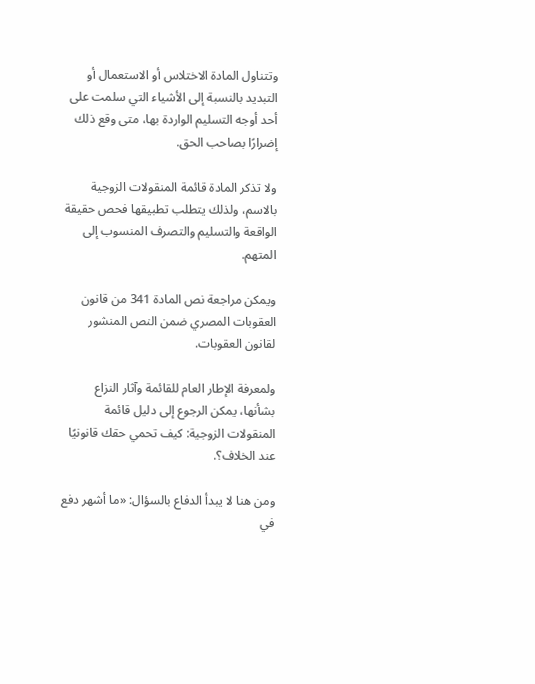وتتناول المادة الاختلاس أو الاستعمال أو التبديد بالنسبة إلى الأشياء التي سلمت على أحد أوجه التسليم الواردة بها، متى وقع ذلك إضرارًا بصاحب الحق.

ولا تذكر المادة قائمة المنقولات الزوجية بالاسم، ولذلك يتطلب تطبيقها فحص حقيقة الواقعة والتسليم والتصرف المنسوب إلى المتهم.

ويمكن مراجعة نص المادة 341 من قانون العقوبات المصري ضمن النص المنشور لقانون العقوبات.

ولمعرفة الإطار العام للقائمة وآثار النزاع بشأنها، يمكن الرجوع إلى دليل قائمة المنقولات الزوجية: كيف تحمي حقك قانونيًا عند الخلاف؟.

ومن هنا لا يبدأ الدفاع بالسؤال: «ما أشهر دفع في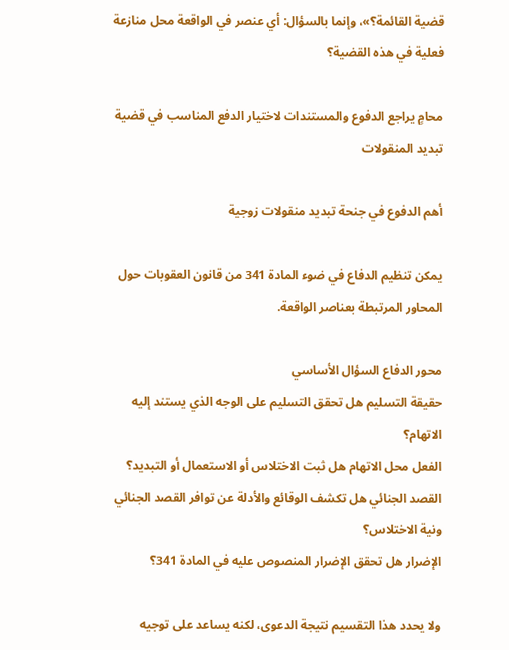قضية القائمة؟»، وإنما بالسؤال: أي عنصر في الواقعة محل منازعة فعلية في هذه القضية؟

محامٍ يراجع الدفوع والمستندات لاختيار الدفع المناسب في قضية تبديد المنقولات

أهم الدفوع في جنحة تبديد منقولات زوجية

يمكن تنظيم الدفاع في ضوء المادة 341 من قانون العقوبات حول المحاور المرتبطة بعناصر الواقعة.

محور الدفاع السؤال الأساسي
حقيقة التسليم هل تحقق التسليم على الوجه الذي يستند إليه الاتهام؟
الفعل محل الاتهام هل ثبت الاختلاس أو الاستعمال أو التبديد؟
القصد الجنائي هل تكشف الوقائع والأدلة عن توافر القصد الجنائي ونية الاختلاس؟
الإضرار هل تحقق الإضرار المنصوص عليه في المادة 341؟

ولا يحدد هذا التقسيم نتيجة الدعوى، لكنه يساعد على توجيه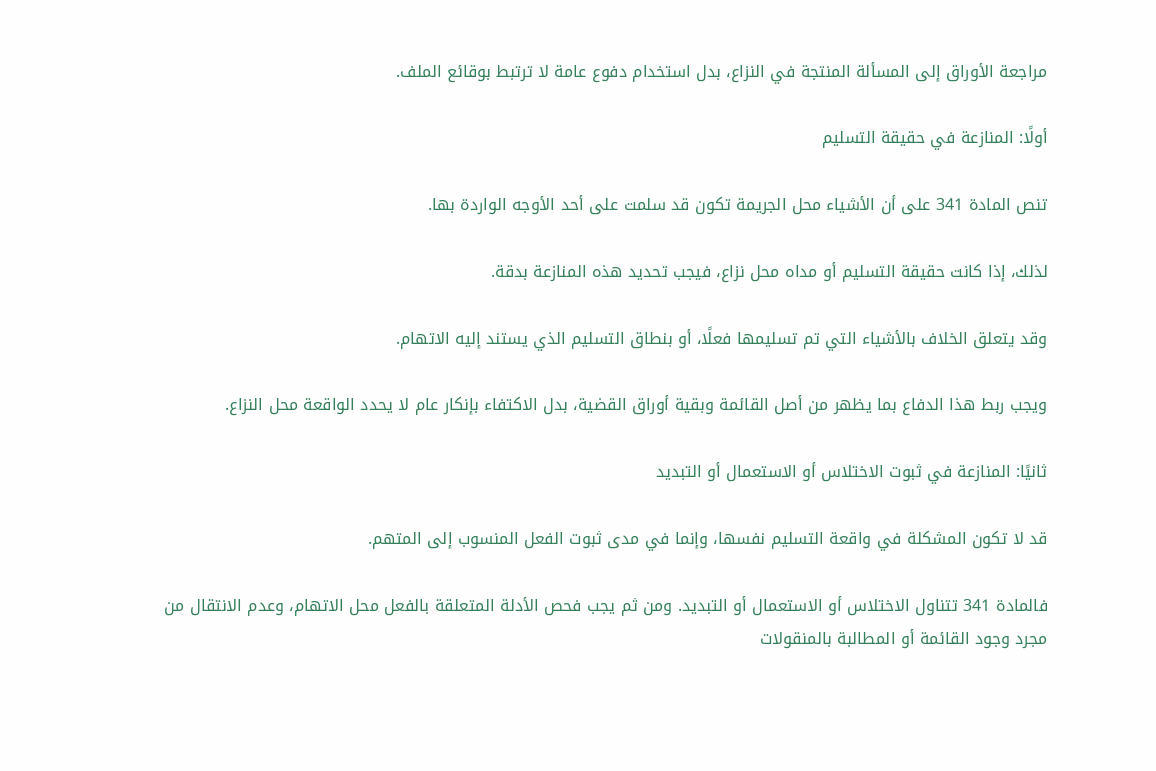مراجعة الأوراق إلى المسألة المنتجة في النزاع، بدل استخدام دفوع عامة لا ترتبط بوقائع الملف.

أولًا: المنازعة في حقيقة التسليم

تنص المادة 341 على أن الأشياء محل الجريمة تكون قد سلمت على أحد الأوجه الواردة بها.

لذلك، إذا كانت حقيقة التسليم أو مداه محل نزاع، فيجب تحديد هذه المنازعة بدقة.

وقد يتعلق الخلاف بالأشياء التي تم تسليمها فعلًا، أو بنطاق التسليم الذي يستند إليه الاتهام.

ويجب ربط هذا الدفاع بما يظهر من أصل القائمة وبقية أوراق القضية، بدل الاكتفاء بإنكار عام لا يحدد الواقعة محل النزاع.

ثانيًا: المنازعة في ثبوت الاختلاس أو الاستعمال أو التبديد

قد لا تكون المشكلة في واقعة التسليم نفسها، وإنما في مدى ثبوت الفعل المنسوب إلى المتهم.

فالمادة 341 تتناول الاختلاس أو الاستعمال أو التبديد. ومن ثم يجب فحص الأدلة المتعلقة بالفعل محل الاتهام، وعدم الانتقال من مجرد وجود القائمة أو المطالبة بالمنقولات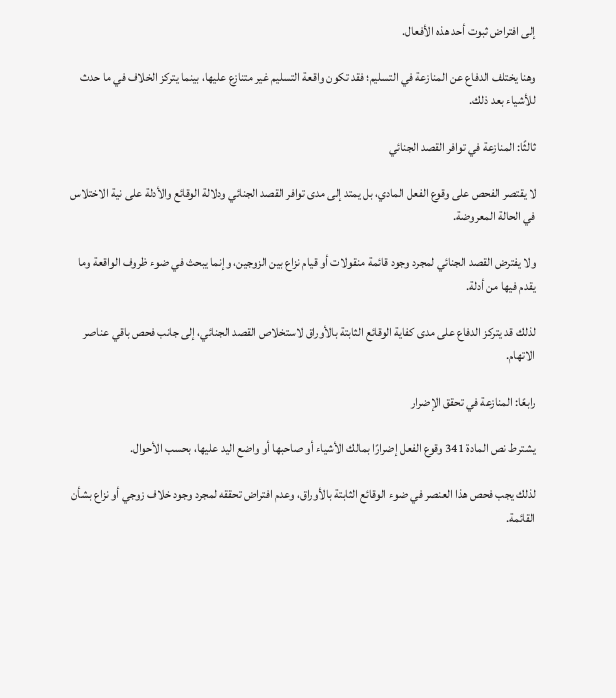إلى افتراض ثبوت أحد هذه الأفعال.

وهنا يختلف الدفاع عن المنازعة في التسليم؛ فقد تكون واقعة التسليم غير متنازع عليها، بينما يتركز الخلاف في ما حدث للأشياء بعد ذلك.

ثالثًا: المنازعة في توافر القصد الجنائي

لا يقتصر الفحص على وقوع الفعل المادي، بل يمتد إلى مدى توافر القصد الجنائي ودلالة الوقائع والأدلة على نية الاختلاس في الحالة المعروضة.

ولا يفترض القصد الجنائي لمجرد وجود قائمة منقولات أو قيام نزاع بين الزوجين، وإنما يبحث في ضوء ظروف الواقعة وما يقدم فيها من أدلة.

لذلك قد يتركز الدفاع على مدى كفاية الوقائع الثابتة بالأوراق لاستخلاص القصد الجنائي، إلى جانب فحص باقي عناصر الاتهام.

رابعًا: المنازعة في تحقق الإضرار

يشترط نص المادة 341 وقوع الفعل إضرارًا بمالك الأشياء أو صاحبها أو واضع اليد عليها، بحسب الأحوال.

لذلك يجب فحص هذا العنصر في ضوء الوقائع الثابتة بالأوراق، وعدم افتراض تحققه لمجرد وجود خلاف زوجي أو نزاع بشأن القائمة.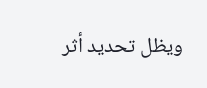ويظل تحديد أثر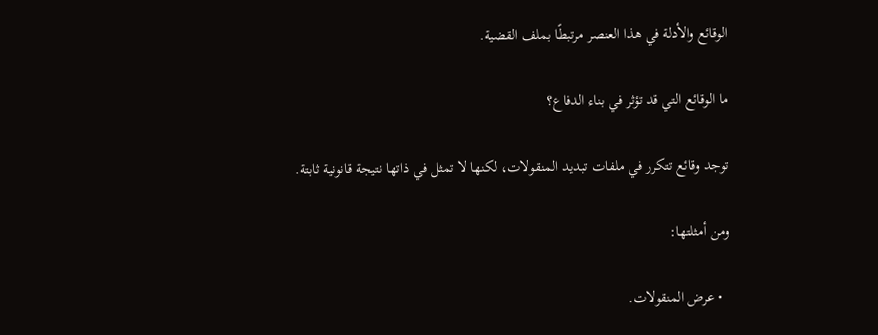الوقائع والأدلة في هذا العنصر مرتبطًا بملف القضية.

ما الوقائع التي قد تؤثر في بناء الدفاع؟

توجد وقائع تتكرر في ملفات تبديد المنقولات، لكنها لا تمثل في ذاتها نتيجة قانونية ثابتة.

ومن أمثلتها:

  • عرض المنقولات.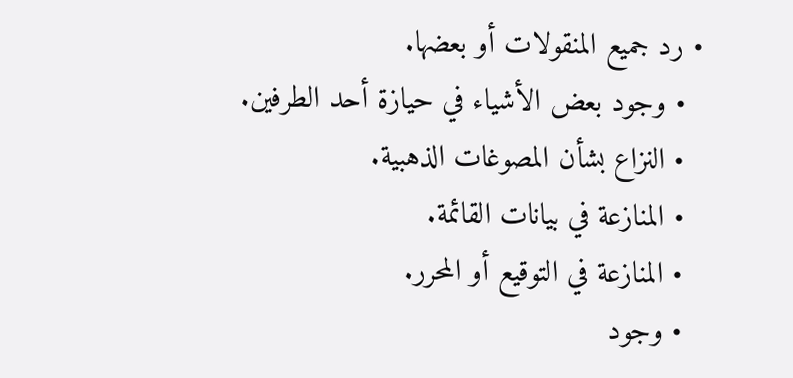• رد جميع المنقولات أو بعضها.
  • وجود بعض الأشياء في حيازة أحد الطرفين.
  • النزاع بشأن المصوغات الذهبية.
  • المنازعة في بيانات القائمة.
  • المنازعة في التوقيع أو المحرر.
  • وجود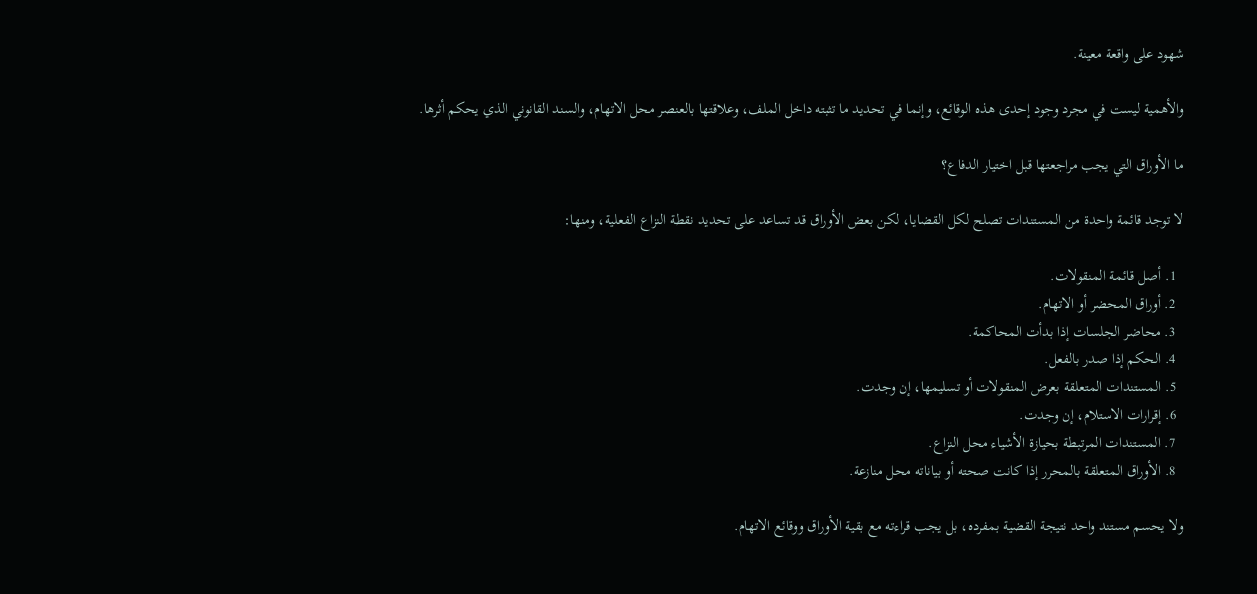شهود على واقعة معينة.

والأهمية ليست في مجرد وجود إحدى هذه الوقائع، وإنما في تحديد ما تثبته داخل الملف، وعلاقتها بالعنصر محل الاتهام، والسند القانوني الذي يحكم أثرها.

ما الأوراق التي يجب مراجعتها قبل اختيار الدفاع؟

لا توجد قائمة واحدة من المستندات تصلح لكل القضايا، لكن بعض الأوراق قد تساعد على تحديد نقطة النزاع الفعلية، ومنها:

  1. أصل قائمة المنقولات.
  2. أوراق المحضر أو الاتهام.
  3. محاضر الجلسات إذا بدأت المحاكمة.
  4. الحكم إذا صدر بالفعل.
  5. المستندات المتعلقة بعرض المنقولات أو تسليمها، إن وجدت.
  6. إقرارات الاستلام، إن وجدت.
  7. المستندات المرتبطة بحيازة الأشياء محل النزاع.
  8. الأوراق المتعلقة بالمحرر إذا كانت صحته أو بياناته محل منازعة.

ولا يحسم مستند واحد نتيجة القضية بمفرده، بل يجب قراءته مع بقية الأوراق ووقائع الاتهام.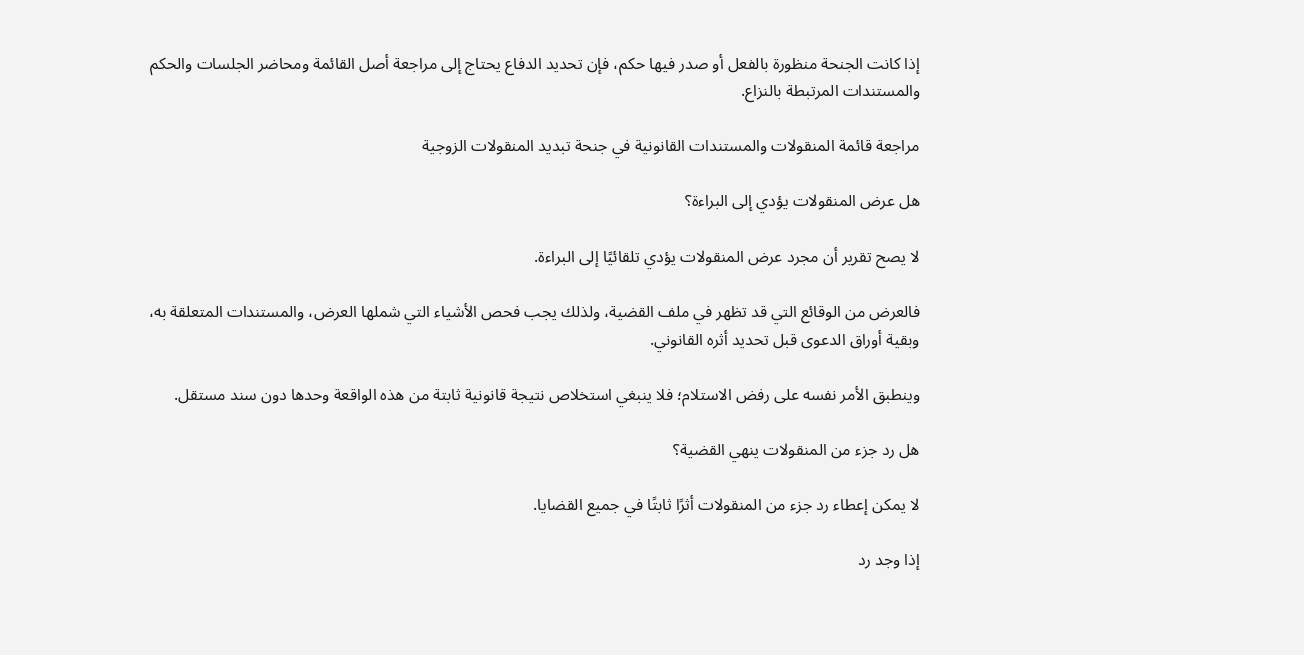إذا كانت الجنحة منظورة بالفعل أو صدر فيها حكم، فإن تحديد الدفاع يحتاج إلى مراجعة أصل القائمة ومحاضر الجلسات والحكم والمستندات المرتبطة بالنزاع.

مراجعة قائمة المنقولات والمستندات القانونية في جنحة تبديد المنقولات الزوجية

هل عرض المنقولات يؤدي إلى البراءة؟

لا يصح تقرير أن مجرد عرض المنقولات يؤدي تلقائيًا إلى البراءة.

فالعرض من الوقائع التي قد تظهر في ملف القضية، ولذلك يجب فحص الأشياء التي شملها العرض، والمستندات المتعلقة به، وبقية أوراق الدعوى قبل تحديد أثره القانوني.

وينطبق الأمر نفسه على رفض الاستلام؛ فلا ينبغي استخلاص نتيجة قانونية ثابتة من هذه الواقعة وحدها دون سند مستقل.

هل رد جزء من المنقولات ينهي القضية؟

لا يمكن إعطاء رد جزء من المنقولات أثرًا ثابتًا في جميع القضايا.

إذا وجد رد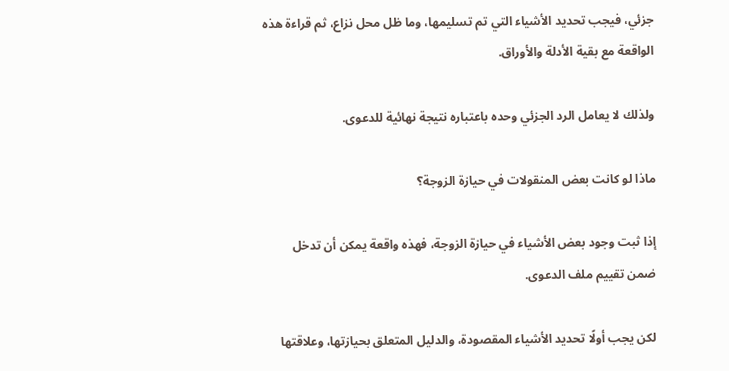جزئي، فيجب تحديد الأشياء التي تم تسليمها، وما ظل محل نزاع، ثم قراءة هذه الواقعة مع بقية الأدلة والأوراق.

ولذلك لا يعامل الرد الجزئي وحده باعتباره نتيجة نهائية للدعوى.

ماذا لو كانت بعض المنقولات في حيازة الزوجة؟

إذا ثبت وجود بعض الأشياء في حيازة الزوجة، فهذه واقعة يمكن أن تدخل ضمن تقييم ملف الدعوى.

لكن يجب أولًا تحديد الأشياء المقصودة، والدليل المتعلق بحيازتها، وعلاقتها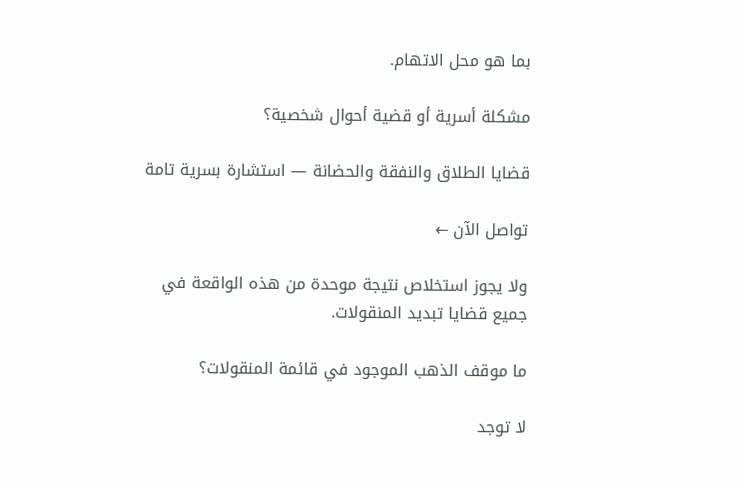بما هو محل الاتهام.

مشكلة أسرية أو قضية أحوال شخصية؟

قضايا الطلاق والنفقة والحضانة — استشارة بسرية تامة

تواصل الآن ←

ولا يجوز استخلاص نتيجة موحدة من هذه الواقعة في جميع قضايا تبديد المنقولات.

ما موقف الذهب الموجود في قائمة المنقولات؟

لا توجد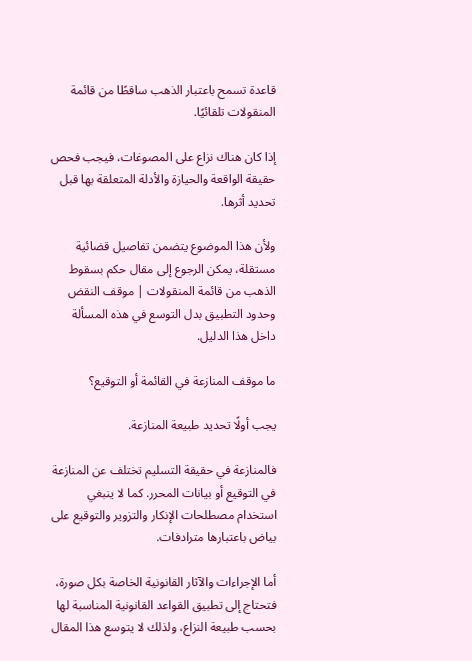قاعدة تسمح باعتبار الذهب ساقطًا من قائمة المنقولات تلقائيًا.

إذا كان هناك نزاع على المصوغات، فيجب فحص حقيقة الواقعة والحيازة والأدلة المتعلقة بها قبل تحديد أثرها.

ولأن هذا الموضوع يتضمن تفاصيل قضائية مستقلة، يمكن الرجوع إلى مقال حكم بسقوط الذهب من قائمة المنقولات | موقف النقض وحدود التطبيق بدل التوسع في هذه المسألة داخل هذا الدليل.

ما موقف المنازعة في القائمة أو التوقيع؟

يجب أولًا تحديد طبيعة المنازعة.

فالمنازعة في حقيقة التسليم تختلف عن المنازعة في التوقيع أو بيانات المحرر. كما لا ينبغي استخدام مصطلحات الإنكار والتزوير والتوقيع على بياض باعتبارها مترادفات.

أما الإجراءات والآثار القانونية الخاصة بكل صورة، فتحتاج إلى تطبيق القواعد القانونية المناسبة لها بحسب طبيعة النزاع، ولذلك لا يتوسع هذا المقال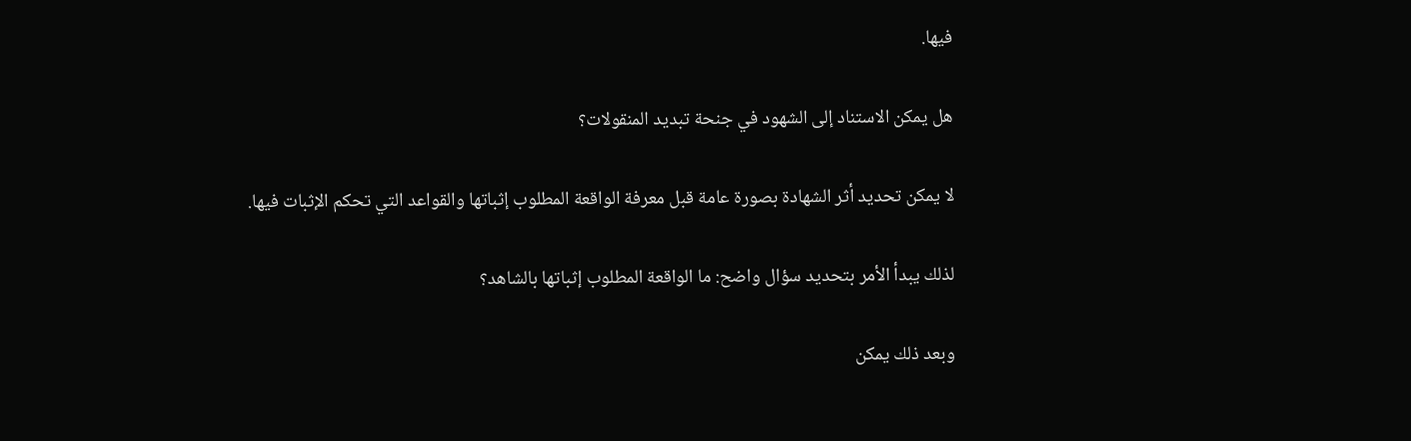فيها.

هل يمكن الاستناد إلى الشهود في جنحة تبديد المنقولات؟

لا يمكن تحديد أثر الشهادة بصورة عامة قبل معرفة الواقعة المطلوب إثباتها والقواعد التي تحكم الإثبات فيها.

لذلك يبدأ الأمر بتحديد سؤال واضح: ما الواقعة المطلوب إثباتها بالشاهد؟

وبعد ذلك يمكن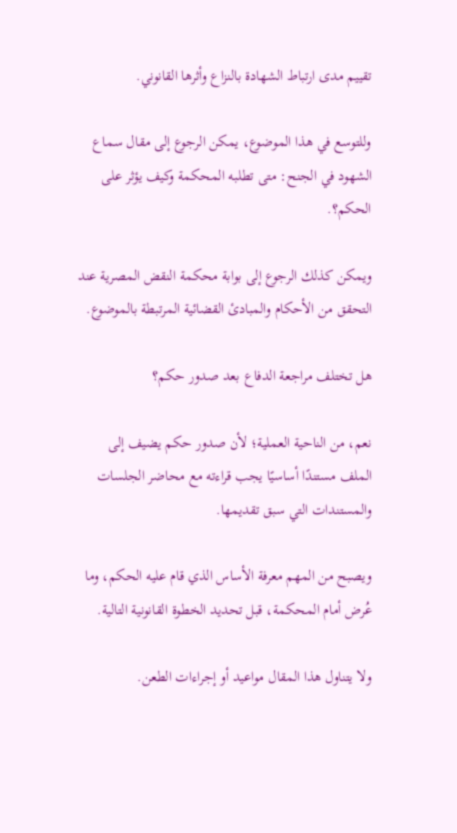تقييم مدى ارتباط الشهادة بالنزاع وأثرها القانوني.

وللتوسع في هذا الموضوع، يمكن الرجوع إلى مقال سماع الشهود في الجنح: متى تطلبه المحكمة وكيف يؤثر على الحكم؟.

ويمكن كذلك الرجوع إلى بوابة محكمة النقض المصرية عند التحقق من الأحكام والمبادئ القضائية المرتبطة بالموضوع.

هل تختلف مراجعة الدفاع بعد صدور حكم؟

نعم، من الناحية العملية؛ لأن صدور حكم يضيف إلى الملف مستندًا أساسيًا يجب قراءته مع محاضر الجلسات والمستندات التي سبق تقديمها.

ويصبح من المهم معرفة الأساس الذي قام عليه الحكم، وما عُرض أمام المحكمة، قبل تحديد الخطوة القانونية التالية.

ولا يتناول هذا المقال مواعيد أو إجراءات الطعن.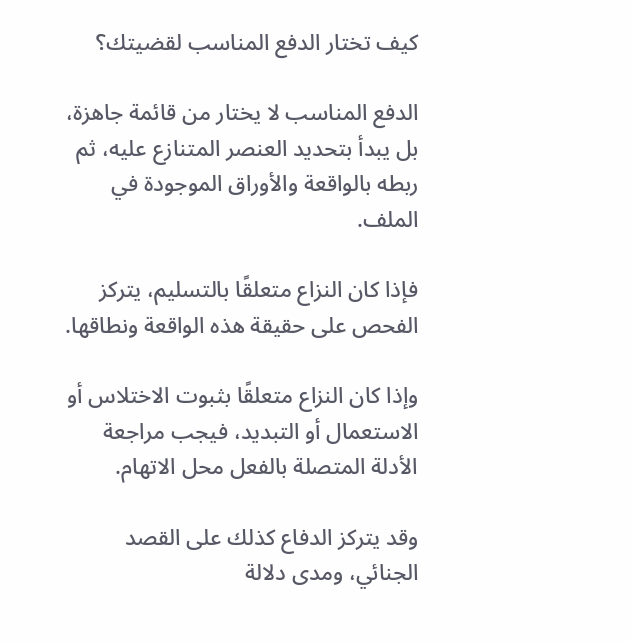كيف تختار الدفع المناسب لقضيتك؟

الدفع المناسب لا يختار من قائمة جاهزة، بل يبدأ بتحديد العنصر المتنازع عليه، ثم ربطه بالواقعة والأوراق الموجودة في الملف.

فإذا كان النزاع متعلقًا بالتسليم، يتركز الفحص على حقيقة هذه الواقعة ونطاقها.

وإذا كان النزاع متعلقًا بثبوت الاختلاس أو الاستعمال أو التبديد، فيجب مراجعة الأدلة المتصلة بالفعل محل الاتهام.

وقد يتركز الدفاع كذلك على القصد الجنائي، ومدى دلالة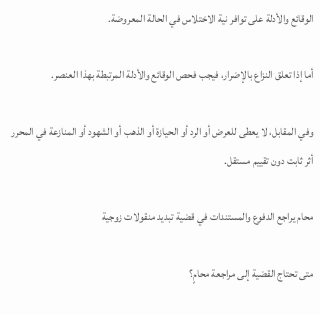الوقائع والأدلة على توافر نية الاختلاس في الحالة المعروضة.

أما إذا تعلق النزاع بالإضرار، فيجب فحص الوقائع والأدلة المرتبطة بهذا العنصر.

وفي المقابل، لا يعطى للعرض أو الرد أو الحيازة أو الذهب أو الشهود أو المنازعة في المحرر أثر ثابت دون تقييم مستقل.

محام يراجع الدفوع والمستندات في قضية تبديد منقولات زوجية

متى تحتاج القضية إلى مراجعة محامٍ؟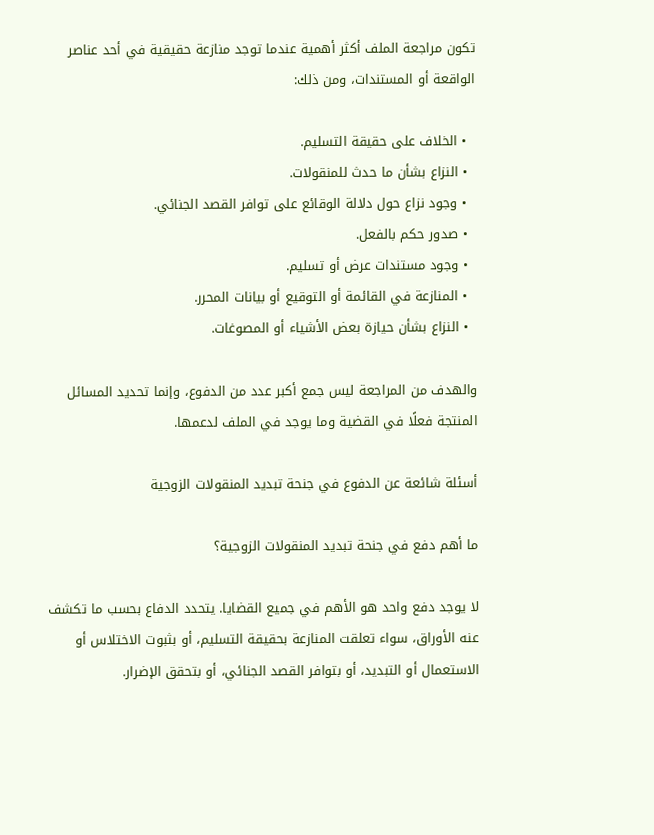تكون مراجعة الملف أكثر أهمية عندما توجد منازعة حقيقية في أحد عناصر الواقعة أو المستندات، ومن ذلك:

  • الخلاف على حقيقة التسليم.
  • النزاع بشأن ما حدث للمنقولات.
  • وجود نزاع حول دلالة الوقائع على توافر القصد الجنائي.
  • صدور حكم بالفعل.
  • وجود مستندات عرض أو تسليم.
  • المنازعة في القائمة أو التوقيع أو بيانات المحرر.
  • النزاع بشأن حيازة بعض الأشياء أو المصوغات.

والهدف من المراجعة ليس جمع أكبر عدد من الدفوع، وإنما تحديد المسائل المنتجة فعلًا في القضية وما يوجد في الملف لدعمها.

أسئلة شائعة عن الدفوع في جنحة تبديد المنقولات الزوجية

ما أهم دفع في جنحة تبديد المنقولات الزوجية؟

لا يوجد دفع واحد هو الأهم في جميع القضايا. يتحدد الدفاع بحسب ما تكشف عنه الأوراق، سواء تعلقت المنازعة بحقيقة التسليم، أو بثبوت الاختلاس أو الاستعمال أو التبديد، أو بتوافر القصد الجنائي، أو بتحقق الإضرار.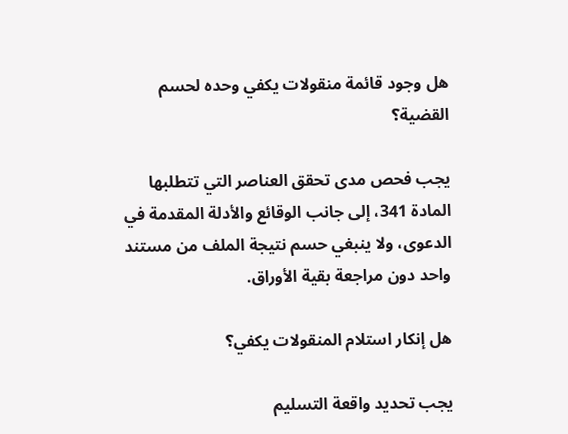هل وجود قائمة منقولات يكفي وحده لحسم القضية؟

يجب فحص مدى تحقق العناصر التي تتطلبها المادة 341، إلى جانب الوقائع والأدلة المقدمة في الدعوى، ولا ينبغي حسم نتيجة الملف من مستند واحد دون مراجعة بقية الأوراق.

هل إنكار استلام المنقولات يكفي؟

يجب تحديد واقعة التسليم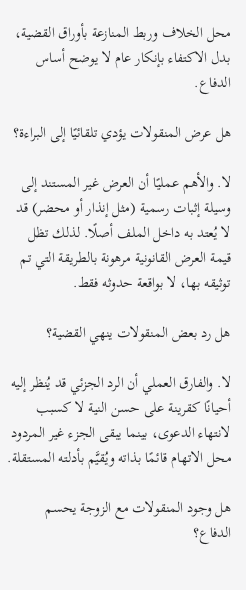محل الخلاف وربط المنازعة بأوراق القضية، بدل الاكتفاء بإنكار عام لا يوضح أساس الدفاع.

هل عرض المنقولات يؤدي تلقائيًا إلى البراءة؟

لا. والأهم عمليًا أن العرض غير المستند إلى وسيلة إثبات رسمية (مثل إنذار أو محضر) قد لا يُعتد به داخل الملف أصلًا. لذلك تظل قيمة العرض القانونية مرهونة بالطريقة التي تم توثيقه بها، لا بواقعة حدوثه فقط.

هل رد بعض المنقولات ينهي القضية؟

لا. والفارق العملي أن الرد الجزئي قد يُنظر إليه أحيانًا كقرينة على حسن النية لا كسبب لانتهاء الدعوى، بينما يبقى الجزء غير المردود محل الاتهام قائمًا بذاته ويُقيَّم بأدلته المستقلة.

هل وجود المنقولات مع الزوجة يحسم الدفاع؟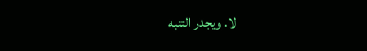لا. ويجدر التنبه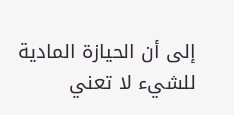إلى أن الحيازة المادية للشيء لا تعني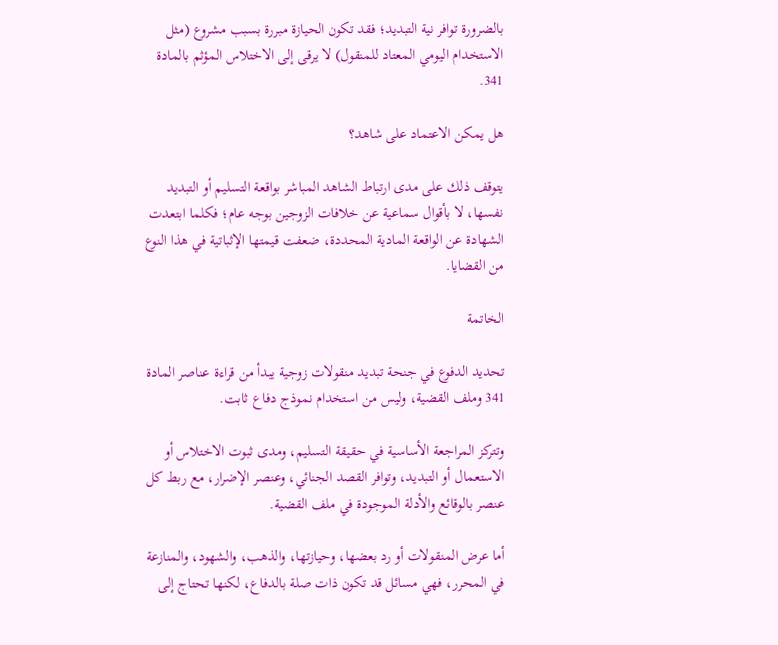بالضرورة توافر نية التبديد؛ فقد تكون الحيازة مبررة بسبب مشروع (مثل الاستخدام اليومي المعتاد للمنقول) لا يرقى إلى الاختلاس المؤثم بالمادة 341.

هل يمكن الاعتماد على شاهد؟

يتوقف ذلك على مدى ارتباط الشاهد المباشر بواقعة التسليم أو التبديد نفسها، لا بأقوال سماعية عن خلافات الزوجين بوجه عام؛ فكلما ابتعدت الشهادة عن الواقعة المادية المحددة، ضعفت قيمتها الإثباتية في هذا النوع من القضايا.

الخاتمة

تحديد الدفوع في جنحة تبديد منقولات زوجية يبدأ من قراءة عناصر المادة 341 وملف القضية، وليس من استخدام نموذج دفاع ثابت.

وتتركز المراجعة الأساسية في حقيقة التسليم، ومدى ثبوت الاختلاس أو الاستعمال أو التبديد، وتوافر القصد الجنائي، وعنصر الإضرار، مع ربط كل عنصر بالوقائع والأدلة الموجودة في ملف القضية.

أما عرض المنقولات أو رد بعضها، وحيازتها، والذهب، والشهود، والمنازعة في المحرر، فهي مسائل قد تكون ذات صلة بالدفاع، لكنها تحتاج إلى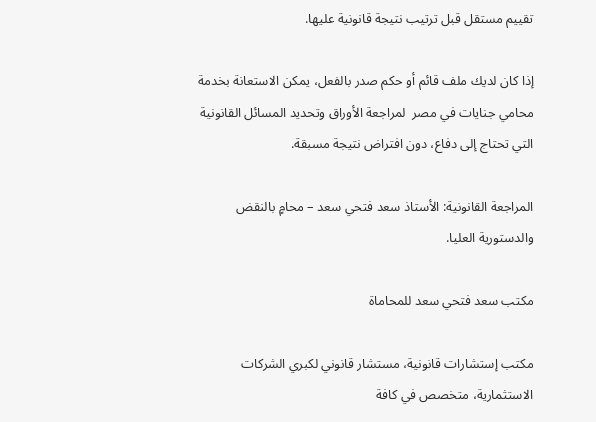تقييم مستقل قبل ترتيب نتيجة قانونية عليها.

إذا كان لديك ملف قائم أو حكم صدر بالفعل، يمكن الاستعانة بخدمة محامي جنايات في مصر  لمراجعة الأوراق وتحديد المسائل القانونية التي تحتاج إلى دفاع، دون افتراض نتيجة مسبقة.

المراجعة القانونية: الأستاذ سعد فتحي سعد – محامٍ بالنقض والدستورية العليا.

مكتب سعد فتحي سعد للمحاماة

مكتب إستشارات قانونية، مستشار قانوني لكبري الشركات الاستثمارية، متخصص في كافة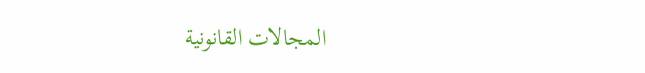المجالات القانونية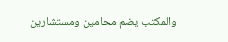والمكتب يضم محامين ومستشارين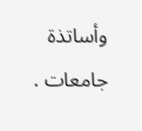وأساتذة جامعات .